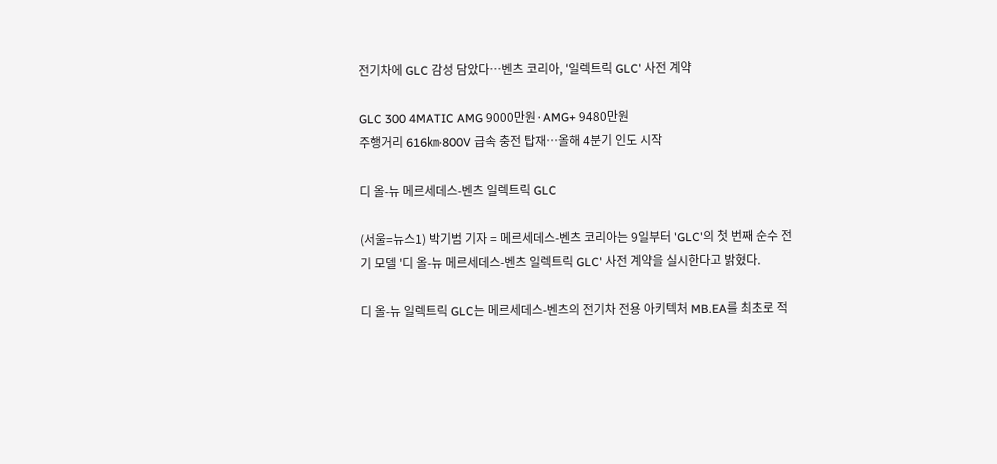전기차에 GLC 감성 담았다…벤츠 코리아, '일렉트릭 GLC' 사전 계약

GLC 300 4MATIC AMG 9000만원·AMG+ 9480만원
주행거리 616㎞·800V 급속 충전 탑재…올해 4분기 인도 시작

디 올-뉴 메르세데스-벤츠 일렉트릭 GLC

(서울=뉴스1) 박기범 기자 = 메르세데스-벤츠 코리아는 9일부터 'GLC'의 첫 번째 순수 전기 모델 '디 올-뉴 메르세데스-벤츠 일렉트릭 GLC' 사전 계약을 실시한다고 밝혔다.

디 올-뉴 일렉트릭 GLC는 메르세데스-벤츠의 전기차 전용 아키텍처 MB.EA를 최초로 적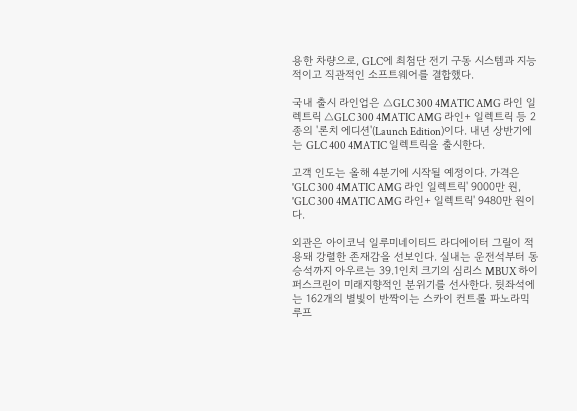용한 차량으로, GLC에 최첨단 전기 구동 시스템과 지능적이고 직관적인 소프트웨어를 결합했다.

국내 출시 라인업은 △GLC 300 4MATIC AMG 라인 일렉트릭 △GLC 300 4MATIC AMG 라인+ 일렉트릭 등 2종의 '론치 에디션'(Launch Edition)이다. 내년 상반기에는 GLC 400 4MATIC 일렉트릭을 출시한다.

고객 인도는 올해 4분기에 시작될 예정이다. 가격은 'GLC 300 4MATIC AMG 라인 일렉트릭' 9000만 원, 'GLC 300 4MATIC AMG 라인+ 일렉트릭' 9480만 원이다.

외관은 아이코닉 일루미네이티드 라디에이터 그릴이 적용돼 강렬한 존재감을 선보인다. 실내는 운전석부터 동승석까지 아우르는 39.1인치 크기의 심리스 MBUX 하이퍼스크린이 미래지향적인 분위기를 선사한다. 뒷좌석에는 162개의 별빛이 반짝이는 스카이 컨트롤 파노라믹 루프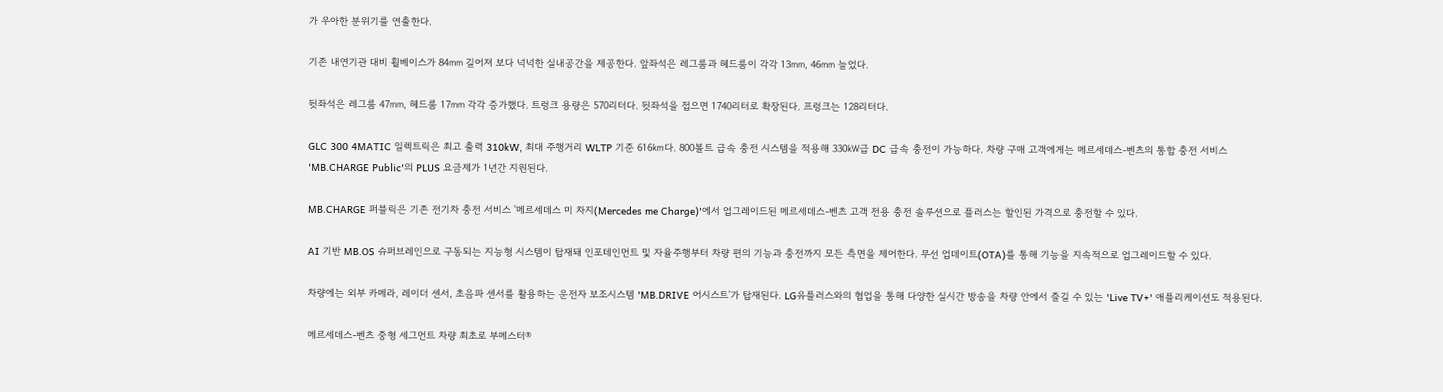가 우아한 분위기를 연출한다.

기존 내연기관 대비 휠베이스가 84㎜ 길어져 보다 넉넉한 실내공간을 제공한다. 앞좌석은 레그룸과 헤드룸이 각각 13㎜, 46㎜ 늘었다.

뒷좌석은 레그룸 47㎜, 헤드룸 17㎜ 각각 증가했다. 트렁크 용량은 570리터다. 뒷좌석을 접으면 1740리터로 확장된다. 프렁크는 128리터다.

GLC 300 4MATIC 일렉트릭은 최고 출력 310kW, 최대 주행거리 WLTP 기준 616㎞다. 800볼트 급속 충전 시스템을 적용해 330㎾급 DC 급속 충전이 가능하다. 차량 구매 고객에게는 메르세데스-벤츠의 통합 충전 서비스 'MB.CHARGE Public'의 PLUS 요금제가 1년간 지원된다.

MB.CHARGE 퍼블릭은 기존 전기차 충전 서비스 '메르세데스 미 차지(Mercedes me Charge)'에서 업그레이드된 메르세데스-벤츠 고객 전용 충전 솔루션으로 플러스는 할인된 가격으로 충전할 수 있다.

AI 기반 MB.OS 슈퍼브레인으로 구동되는 지능형 시스템이 탑재돼 인포테인먼트 및 자율주행부터 차량 편의 기능과 충전까지 모든 측면을 제어한다. 무선 업데이트(OTA)를 통해 기능을 지속적으로 업그레이드할 수 있다.

차량에는 외부 카메라, 레이더 센서, 초음파 센서를 활용하는 운전자 보조시스템 'MB.DRIVE 어시스트'가 탑재된다. LG유플러스와의 협업을 통해 다양한 실시간 방송을 차량 안에서 즐길 수 있는 'Live TV+' 애플리케이션도 적용된다.

메르세데스-벤츠 중형 세그먼트 차량 최초로 부메스터®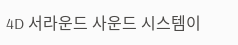4D 서라운드 사운드 시스템이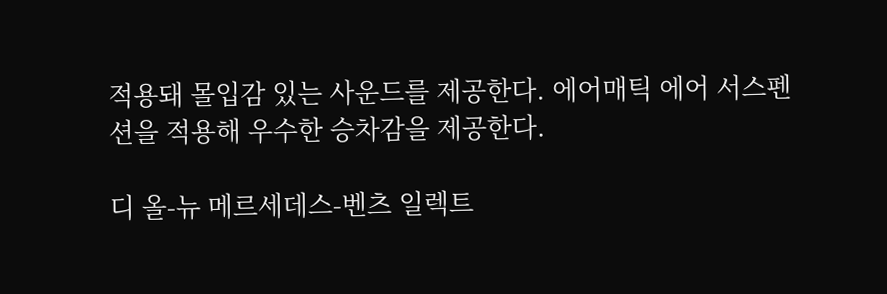적용돼 몰입감 있는 사운드를 제공한다. 에어매틱 에어 서스펜션을 적용해 우수한 승차감을 제공한다.

디 올-뉴 메르세데스-벤츠 일렉트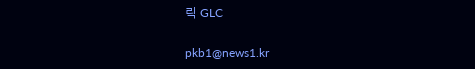릭 GLC

pkb1@news1.kr